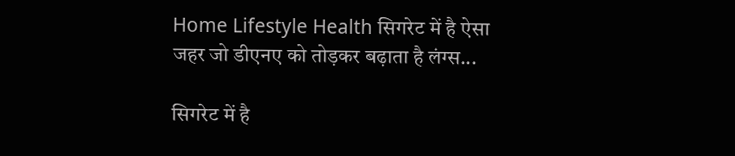Home Lifestyle Health सिगरेट में है ऐसा जहर जो डीएनए को तोड़कर बढ़ाता है लंग्स...

सिगरेट में है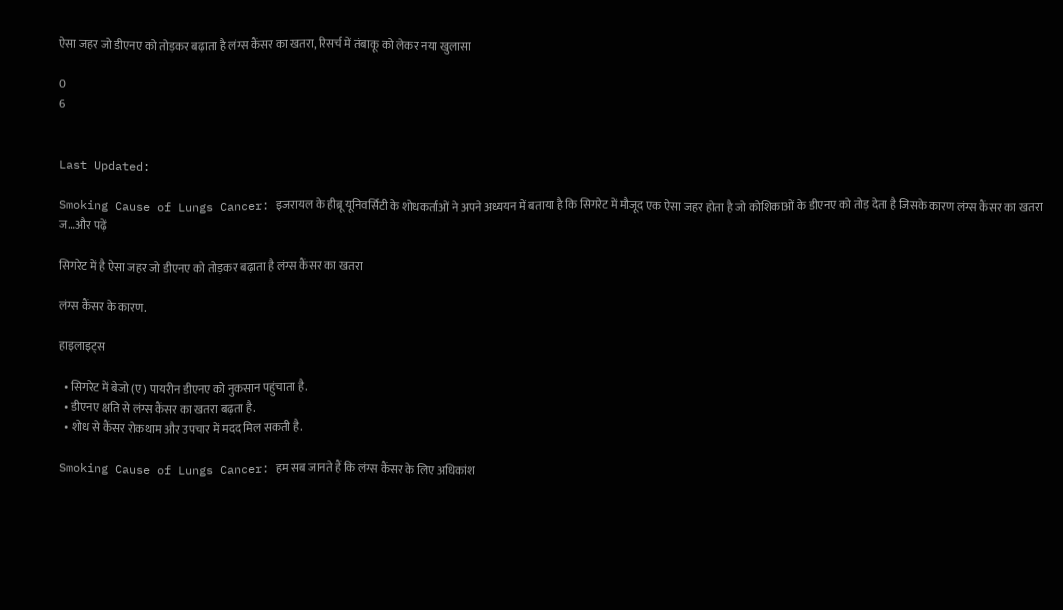ऐसा जहर जो डीएनए को तोड़कर बढ़ाता है लंग्स कैंसर का खतरा, रिसर्च में तंबाकू को लेकर नया खुलासा

0
6


Last Updated:

Smoking Cause of Lungs Cancer: इजरायल के हीब्रू यूनिवर्सिटी के शोधकर्ताओं ने अपने अध्ययन में बताया है कि सिगरेट में मौजूद एक ऐसा जहर होता है जो कोशिकाओं के डीएनए को तोड़ देता है जिसके कारण लंग्स कैंसर का खतरा ज…और पढ़ें

सिगरेट में है ऐसा जहर जो डीएनए को तोड़कर बढ़ाता है लंग्स कैंसर का खतरा

लंग्स कैंसर के कारण.

हाइलाइट्स

  • सिगरेट में बेजो (ए) पायरीन डीएनए को नुकसान पहुंचाता है.
  • डीएनए क्षति से लंग्स कैंसर का खतरा बढ़ता है.
  • शोध से कैंसर रोकथाम और उपचार में मदद मिल सकती है.

Smoking Cause of Lungs Cancer: हम सब जानते हैं कि लंग्स कैंसर के लिए अधिकांश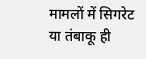मामलों में सिगरेट या तंबाकू ही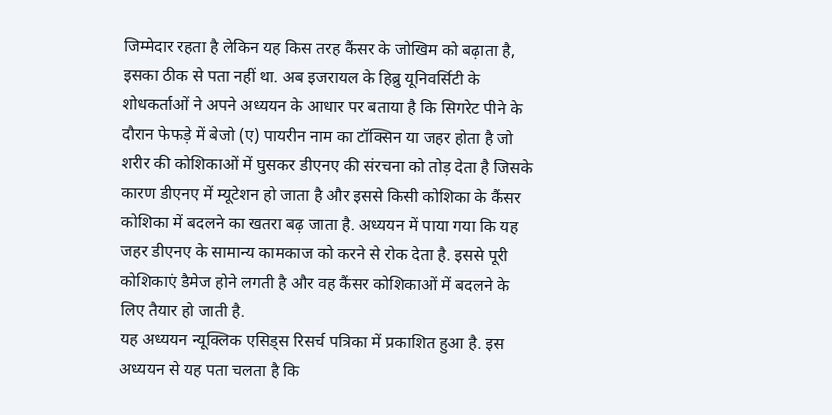जिम्मेदार रहता है लेकिन यह किस तरह कैंसर के जोखिम को बढ़ाता है, इसका ठीक से पता नहीं था. अब इजरायल के हिब्रु यूनिवर्सिटी के शोधकर्ताओं ने अपने अध्ययन के आधार पर बताया है कि सिगरेट पीने के दौरान फेफड़े में बेजो (ए) पायरीन नाम का टॉक्सिन या जहर होता है जो शरीर की कोशिकाओं में घुसकर डीएनए की संरचना को तोड़ देता है जिसके कारण डीएनए में म्यूटेशन हो जाता है और इससे किसी कोशिका के कैंसर कोशिका में बदलने का खतरा बढ़ जाता है. अध्ययन में पाया गया कि यह जहर डीएनए के सामान्य कामकाज को करने से रोक देता है. इससे पूरी कोशिकाएं डैमेज होने लगती है और वह कैंसर कोशिकाओं में बदलने के लिए तैयार हो जाती है.
यह अध्ययन न्यूक्लिक एसिड्स रिसर्च पत्रिका में प्रकाशित हुआ है. इस अध्ययन से यह पता चलता है कि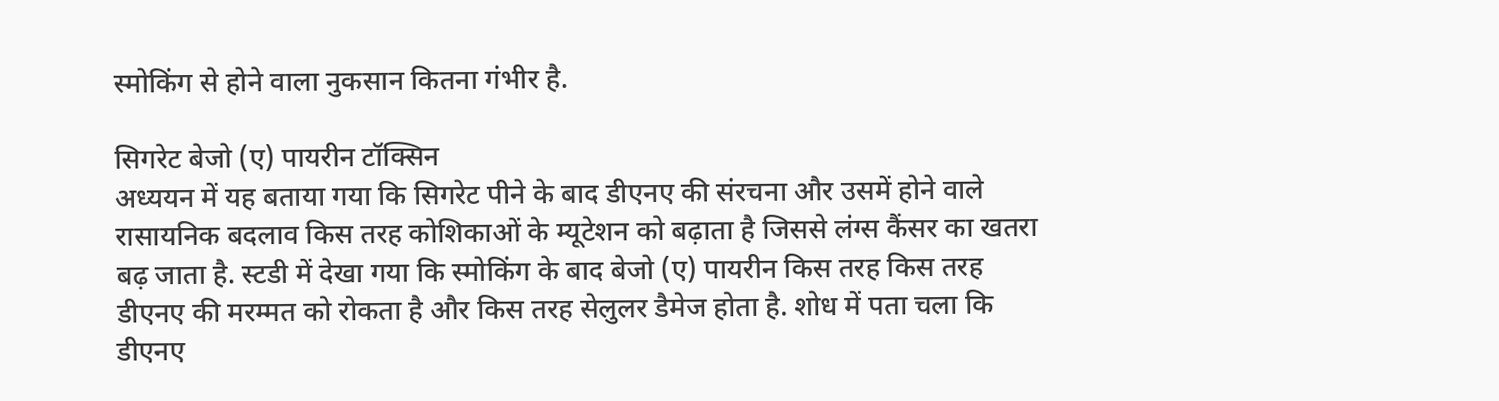स्मोकिंग से होने वाला नुकसान कितना गंभीर है.

सिगरेट बेजो (ए) पायरीन टॉक्सिन
अध्ययन में यह बताया गया कि सिगरेट पीने के बाद डीएनए की संरचना और उसमें होने वाले रासायनिक बदलाव किस तरह कोशिकाओं के म्यूटेशन को बढ़ाता है जिससे लंग्स कैंसर का खतरा बढ़ जाता है. स्टडी में देखा गया कि स्मोकिंग के बाद बेजो (ए) पायरीन किस तरह किस तरह डीएनए की मरम्मत को रोकता है और किस तरह सेलुलर डैमेज होता है. शोध में पता चला कि डीएनए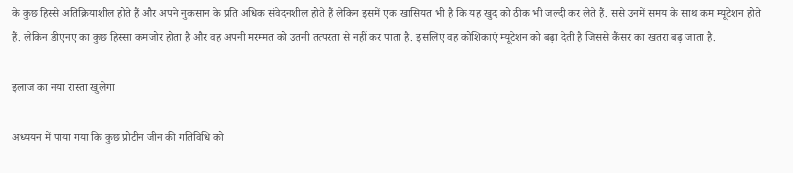के कुछ हिस्से अतिक्रियाशील होते हैं और अपने नुकसान के प्रति अधिक संवेदनशील होते हैं लेकिन इसमें एक खासियत भी है कि यह खुद को ठीक भी जल्दी कर लेते हैं. ससे उनमें समय के साथ कम म्यूटेशन होते हैं. लेकिन डीएनए का कुछ हिस्सा कमजोर होता है और वह अपनी मरम्मत को उतनी तत्परता से नहीं कर पाता है. इसलिए वह कोशिकाएं म्यूटेशन को बढ़ा देती है जिससे कैंसर का खतरा बढ़ जाता है.

इलाज का नया रास्ता खुलेगा

अध्ययन में पाया गया कि कुछ प्रोटीन जीन की गतिविधि को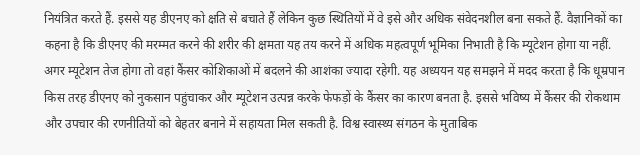नियंत्रित करते हैं. इससे यह डीएनए को क्षति से बचाते हैं लेकिन कुछ स्थितियों में वे इसे और अधिक संवेदनशील बना सकते हैं. वैज्ञानिकों का कहना है कि डीएनए की मरम्मत करने की शरीर की क्षमता यह तय करने में अधिक महत्वपूर्ण भूमिका निभाती है कि म्यूटेशन होगा या नहीं. अगर म्यूटेशन तेज होगा तो वहां कैंसर कोशिकाओं में बदलने की आशंका ज्यादा रहेगी. यह अध्ययन यह समझने में मदद करता है कि धूम्रपान किस तरह डीएनए को नुकसान पहुंचाकर और म्यूटेशन उत्पन्न करके फेफड़ों के कैंसर का कारण बनता है. इससे भविष्य में कैंसर की रोकथाम और उपचार की रणनीतियों को बेहतर बनाने में सहायता मिल सकती है. विश्व स्वास्थ्य संगठन के मुताबिक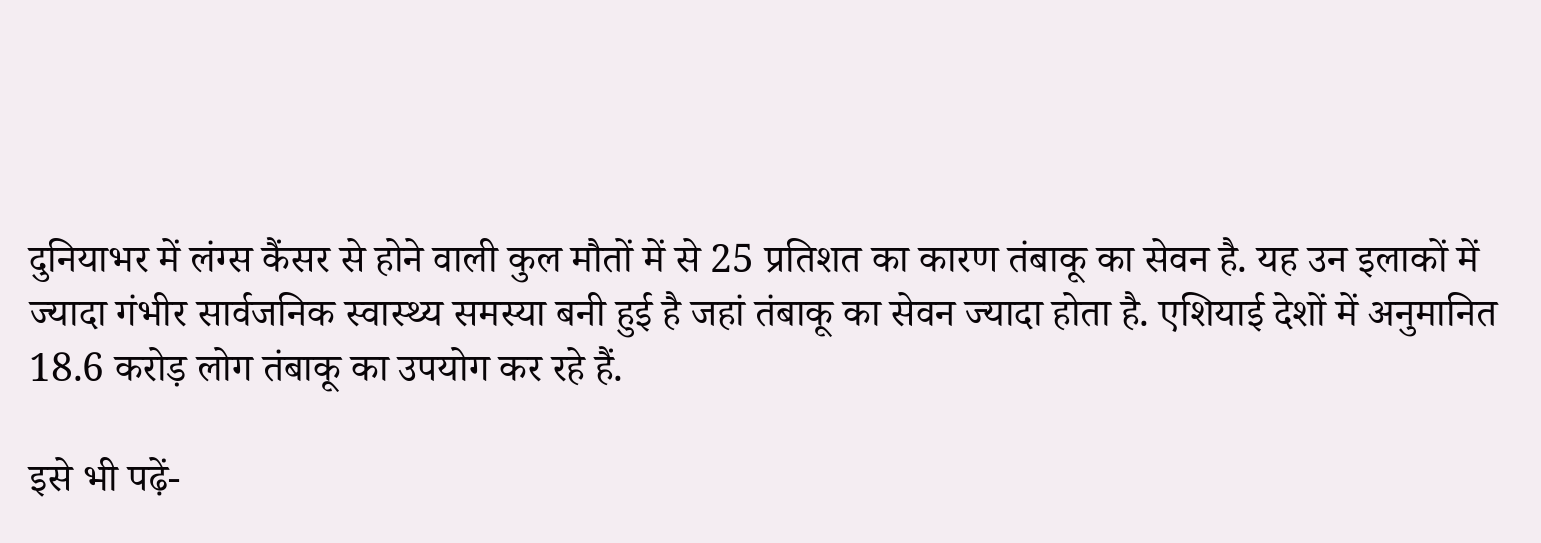दुनियाभर में लंग्स कैंसर से होने वाली कुल मौतों में से 25 प्रतिशत का कारण तंबाकू का सेवन है. यह उन इलाकों में ज्यादा गंभीर सार्वजनिक स्वास्थ्य समस्या बनी हुई है जहां तंबाकू का सेवन ज्यादा होता है. एशियाई देशों में अनुमानित 18.6 करोड़ लोग तंबाकू का उपयोग कर रहे हैं.

इसे भी पढ़ें-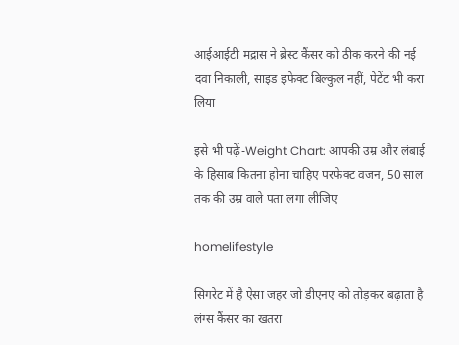आईआईटी मद्रास ने ब्रेस्ट कैंसर को ठीक करने की नई दवा निकाली, साइड इफेक्ट बिल्कुल नहीं, पेटेंट भी करा लिया

इसे भी पढ़ें-Weight Chart: आपकी उम्र और लंबाई के हिसाब कितना होना चाहिए परफेक्ट वजन, 50 साल तक की उम्र वाले पता लगा लीजिए

homelifestyle

सिगरेट में है ऐसा जहर जो डीएनए को तोड़कर बढ़ाता है लंग्स कैंसर का खतरा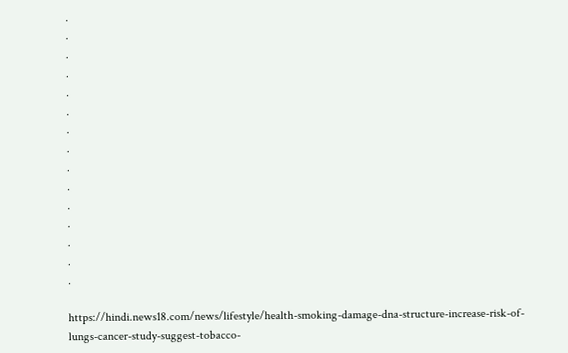.
.
.
.
.
.
.
.
.
.
.
.
.
.
.

https://hindi.news18.com/news/lifestyle/health-smoking-damage-dna-structure-increase-risk-of-lungs-cancer-study-suggest-tobacco-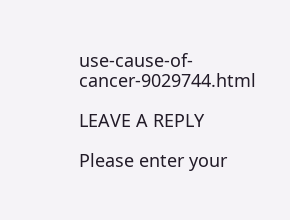use-cause-of-cancer-9029744.html

LEAVE A REPLY

Please enter your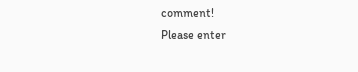comment!
Please enter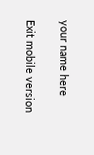your name here

Exit mobile version